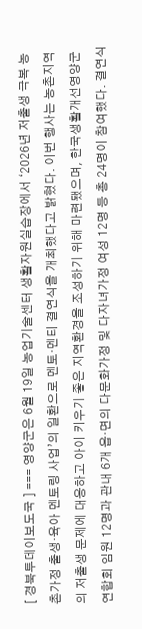[ 경북투데이보도국 ] === 영양군은 6월 19일 농업기술센터 생활자원실습장에서 ‘2026년 저출생 극복 농촌가정 출생·육아 멘토링 사업’의 일환으로 멘토·멘티 결연식을 개최했다고 밝혔다. 이번 행사는 농촌지역의 저출생 문제에 대응하고 아이 키우기 좋은 지역환경을 조성하기 위해 마련됐으며, 한국생활개선영양군연합회 임원 12명과 관내 6개 읍·면의 다문화가정 및 다자녀가정 여성 12명 등 총 24명이 참여했다. 결연식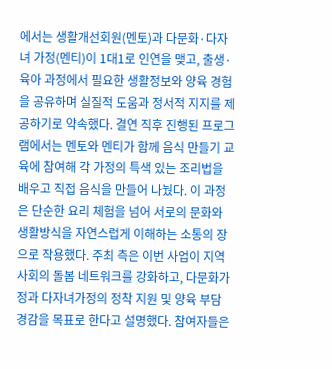에서는 생활개선회원(멘토)과 다문화·다자녀 가정(멘티)이 1대1로 인연을 맺고, 출생·육아 과정에서 필요한 생활정보와 양육 경험을 공유하며 실질적 도움과 정서적 지지를 제공하기로 약속했다. 결연 직후 진행된 프로그램에서는 멘토와 멘티가 함께 음식 만들기 교육에 참여해 각 가정의 특색 있는 조리법을 배우고 직접 음식을 만들어 나눴다. 이 과정은 단순한 요리 체험을 넘어 서로의 문화와 생활방식을 자연스럽게 이해하는 소통의 장으로 작용했다. 주최 측은 이번 사업이 지역사회의 돌봄 네트워크를 강화하고, 다문화가정과 다자녀가정의 정착 지원 및 양육 부담 경감을 목표로 한다고 설명했다. 참여자들은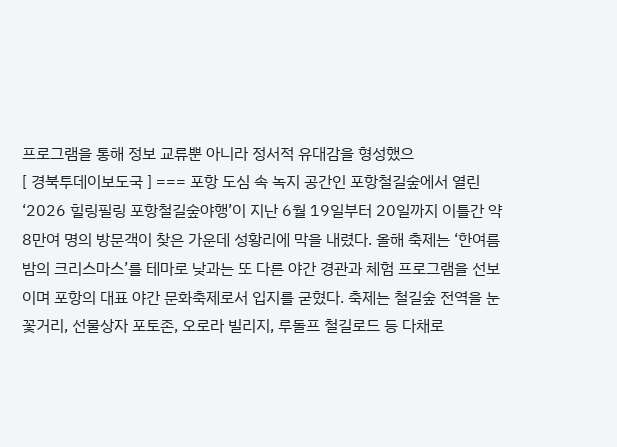프로그램을 통해 정보 교류뿐 아니라 정서적 유대감을 형성했으
[ 경북투데이보도국 ] === 포항 도심 속 녹지 공간인 포항철길숲에서 열린 ‘2026 힐링필링 포항철길숲야행’이 지난 6월 19일부터 20일까지 이틀간 약 8만여 명의 방문객이 찾은 가운데 성황리에 막을 내렸다. 올해 축제는 ‘한여름밤의 크리스마스’를 테마로 낮과는 또 다른 야간 경관과 체험 프로그램을 선보이며 포항의 대표 야간 문화축제로서 입지를 굳혔다. 축제는 철길숲 전역을 눈꽃거리, 선물상자 포토존, 오로라 빌리지, 루돌프 철길로드 등 다채로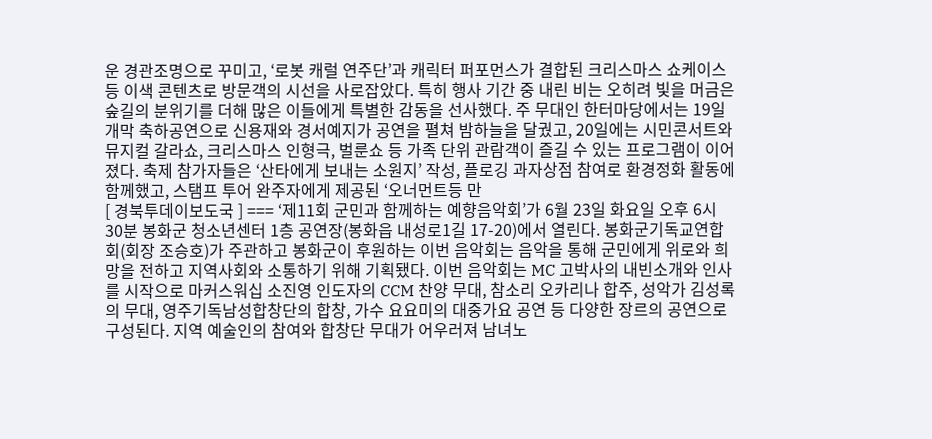운 경관조명으로 꾸미고, ‘로봇 캐럴 연주단’과 캐릭터 퍼포먼스가 결합된 크리스마스 쇼케이스 등 이색 콘텐츠로 방문객의 시선을 사로잡았다. 특히 행사 기간 중 내린 비는 오히려 빛을 머금은 숲길의 분위기를 더해 많은 이들에게 특별한 감동을 선사했다. 주 무대인 한터마당에서는 19일 개막 축하공연으로 신용재와 경서예지가 공연을 펼쳐 밤하늘을 달궜고, 20일에는 시민콘서트와 뮤지컬 갈라쇼, 크리스마스 인형극, 벌룬쇼 등 가족 단위 관람객이 즐길 수 있는 프로그램이 이어졌다. 축제 참가자들은 ‘산타에게 보내는 소원지’ 작성, 플로깅 과자상점 참여로 환경정화 활동에 함께했고, 스탬프 투어 완주자에게 제공된 ‘오너먼트등 만
[ 경북투데이보도국 ] === ‘제11회 군민과 함께하는 예향음악회’가 6월 23일 화요일 오후 6시 30분 봉화군 청소년센터 1층 공연장(봉화읍 내성로1길 17-20)에서 열린다. 봉화군기독교연합회(회장 조승호)가 주관하고 봉화군이 후원하는 이번 음악회는 음악을 통해 군민에게 위로와 희망을 전하고 지역사회와 소통하기 위해 기획됐다. 이번 음악회는 MC 고박사의 내빈소개와 인사를 시작으로 마커스워십 소진영 인도자의 CCM 찬양 무대, 참소리 오카리나 합주, 성악가 김성록의 무대, 영주기독남성합창단의 합창, 가수 요요미의 대중가요 공연 등 다양한 장르의 공연으로 구성된다. 지역 예술인의 참여와 합창단 무대가 어우러져 남녀노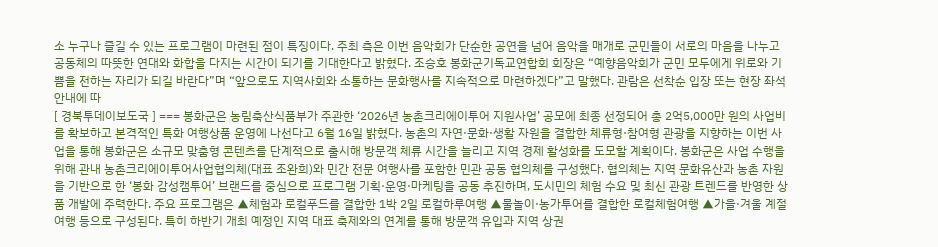소 누구나 즐길 수 있는 프로그램이 마련된 점이 특징이다. 주최 측은 이번 음악회가 단순한 공연을 넘어 음악을 매개로 군민들이 서로의 마음을 나누고 공동체의 따뜻한 연대와 화합을 다지는 시간이 되기를 기대한다고 밝혔다. 조승호 봉화군기독교연합회 회장은 “예향음악회가 군민 모두에게 위로와 기쁨을 전하는 자리가 되길 바란다”며 “앞으로도 지역사회와 소통하는 문화행사를 지속적으로 마련하겠다”고 말했다. 관람은 선착순 입장 또는 현장 좌석 안내에 따
[ 경북투데이보도국 ] === 봉화군은 농림축산식품부가 주관한 ‘2026년 농촌크리에이투어 지원사업’ 공모에 최종 선정되어 총 2억5,000만 원의 사업비를 확보하고 본격적인 특화 여행상품 운영에 나선다고 6월 16일 밝혔다. 농촌의 자연·문화·생활 자원을 결합한 체류형·참여형 관광을 지향하는 이번 사업을 통해 봉화군은 소규모 맞춤형 콘텐츠를 단계적으로 출시해 방문객 체류 시간을 늘리고 지역 경제 활성화를 도모할 계획이다. 봉화군은 사업 수행을 위해 관내 농촌크리에이투어사업협의체(대표 조완희)와 민간 전문 여행사를 포함한 민관 공동 협의체를 구성했다. 협의체는 지역 문화유산과 농촌 자원을 기반으로 한 ‘봉화 감성캠투어’ 브랜드를 중심으로 프로그램 기획·운영·마케팅을 공동 추진하며, 도시민의 체험 수요 및 최신 관광 트렌드를 반영한 상품 개발에 주력한다. 주요 프로그램은 ▲체험과 로컬푸드를 결합한 1박 2일 로컬하루여행 ▲물놀이·농가투어를 결합한 로컬체험여행 ▲가을·겨울 계절여행 등으로 구성된다. 특히 하반기 개최 예정인 지역 대표 축제와의 연계를 통해 방문객 유입과 지역 상권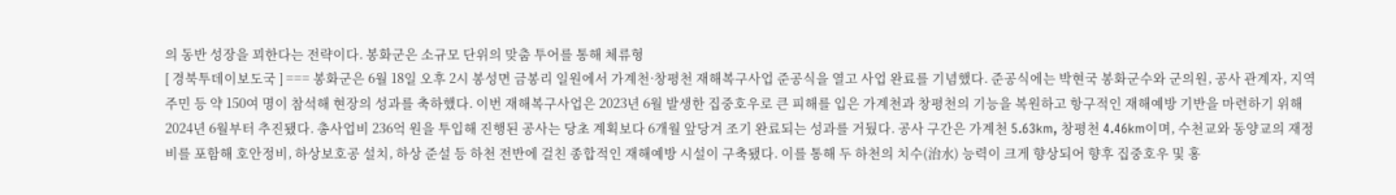의 동반 성장을 꾀한다는 전략이다. 봉화군은 소규모 단위의 맞춤 투어를 통해 체류형
[ 경북투데이보도국 ] === 봉화군은 6월 18일 오후 2시 봉성면 금봉리 일원에서 가계천·창평천 재해복구사업 준공식을 열고 사업 완료를 기념했다. 준공식에는 박현국 봉화군수와 군의원, 공사 관계자, 지역주민 등 약 150여 명이 참석해 현장의 성과를 축하했다. 이번 재해복구사업은 2023년 6월 발생한 집중호우로 큰 피해를 입은 가계천과 창평천의 기능을 복원하고 항구적인 재해예방 기반을 마련하기 위해 2024년 6월부터 추진됐다. 총사업비 236억 원을 투입해 진행된 공사는 당초 계획보다 6개월 앞당겨 조기 완료되는 성과를 거뒀다. 공사 구간은 가계천 5.63km, 창평천 4.46km이며, 수천교와 동양교의 재정비를 포함해 호안정비, 하상보호공 설치, 하상 준설 등 하천 전반에 걸친 종합적인 재해예방 시설이 구축됐다. 이를 통해 두 하천의 치수(治水) 능력이 크게 향상되어 향후 집중호우 및 홍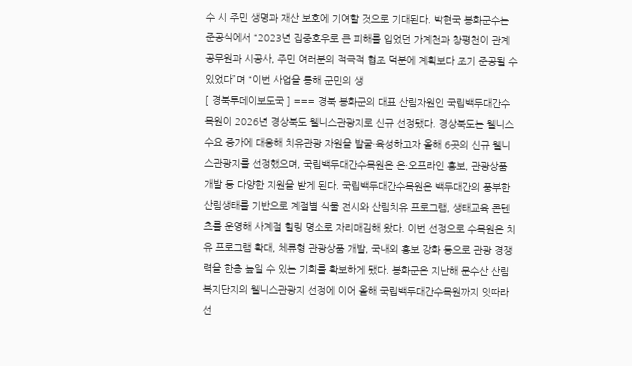수 시 주민 생명과 재산 보호에 기여할 것으로 기대된다. 박현국 봉화군수는 준공식에서 “2023년 집중호우로 큰 피해를 입었던 가계천과 창평천이 관계 공무원과 시공사, 주민 여러분의 적극적 협조 덕분에 계획보다 조기 준공될 수 있었다”며 “이번 사업을 통해 군민의 생
[ 경북투데이보도국 ] === 경북 봉화군의 대표 산림자원인 국립백두대간수목원이 2026년 경상북도 웰니스관광지로 신규 선정됐다. 경상북도는 웰니스 수요 증가에 대응해 치유관광 자원을 발굴·육성하고자 올해 6곳의 신규 웰니스관광지를 선정했으며, 국립백두대간수목원은 온·오프라인 홍보, 관광상품 개발 등 다양한 지원을 받게 된다. 국립백두대간수목원은 백두대간의 풍부한 산림생태를 기반으로 계절별 식물 전시와 산림치유 프로그램, 생태교육 콘텐츠를 운영해 사계절 힐링 명소로 자리매김해 왔다. 이번 선정으로 수목원은 치유 프로그램 확대, 체류형 관광상품 개발, 국내외 홍보 강화 등으로 관광 경쟁력을 한층 높일 수 있는 기회를 확보하게 됐다. 봉화군은 지난해 문수산 산림복지단지의 웰니스관광지 선정에 이어 올해 국립백두대간수목원까지 잇따라 선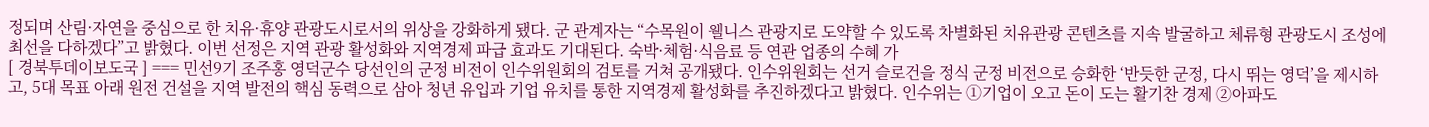정되며 산림·자연을 중심으로 한 치유·휴양 관광도시로서의 위상을 강화하게 됐다. 군 관계자는 “수목원이 웰니스 관광지로 도약할 수 있도록 차별화된 치유관광 콘텐츠를 지속 발굴하고 체류형 관광도시 조성에 최선을 다하겠다”고 밝혔다. 이번 선정은 지역 관광 활성화와 지역경제 파급 효과도 기대된다. 숙박·체험·식음료 등 연관 업종의 수혜 가
[ 경북투데이보도국 ] === 민선9기 조주홍 영덕군수 당선인의 군정 비전이 인수위원회의 검토를 거쳐 공개됐다. 인수위원회는 선거 슬로건을 정식 군정 비전으로 승화한 ‘반듯한 군정, 다시 뛰는 영덕’을 제시하고, 5대 목표 아래 원전 건설을 지역 발전의 핵심 동력으로 삼아 청년 유입과 기업 유치를 통한 지역경제 활성화를 추진하겠다고 밝혔다. 인수위는 ①기업이 오고 돈이 도는 활기찬 경제 ②아파도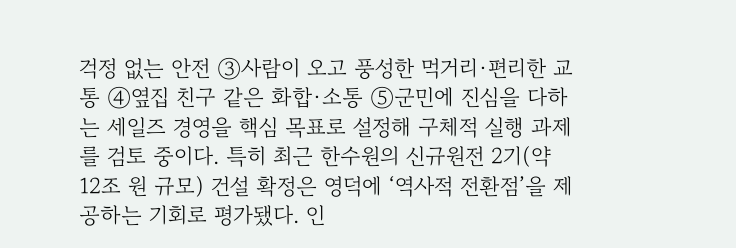걱정 없는 안전 ③사람이 오고 풍성한 먹거리·편리한 교통 ④옆집 친구 같은 화합·소통 ⑤군민에 진심을 다하는 세일즈 경영을 핵심 목표로 설정해 구체적 실행 과제를 검토 중이다. 특히 최근 한수원의 신규원전 2기(약 12조 원 규모) 건설 확정은 영덕에 ‘역사적 전환점’을 제공하는 기회로 평가됐다. 인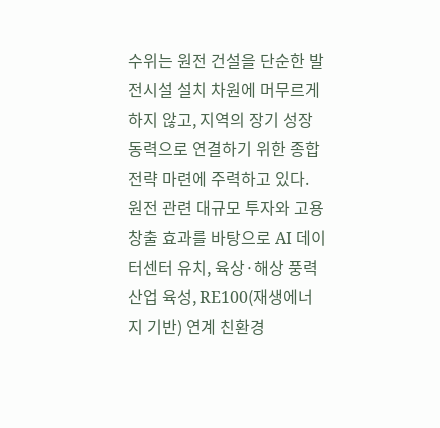수위는 원전 건설을 단순한 발전시설 설치 차원에 머무르게 하지 않고, 지역의 장기 성장동력으로 연결하기 위한 종합 전략 마련에 주력하고 있다. 원전 관련 대규모 투자와 고용 창출 효과를 바탕으로 AI 데이터센터 유치, 육상·해상 풍력 산업 육성, RE100(재생에너지 기반) 연계 친환경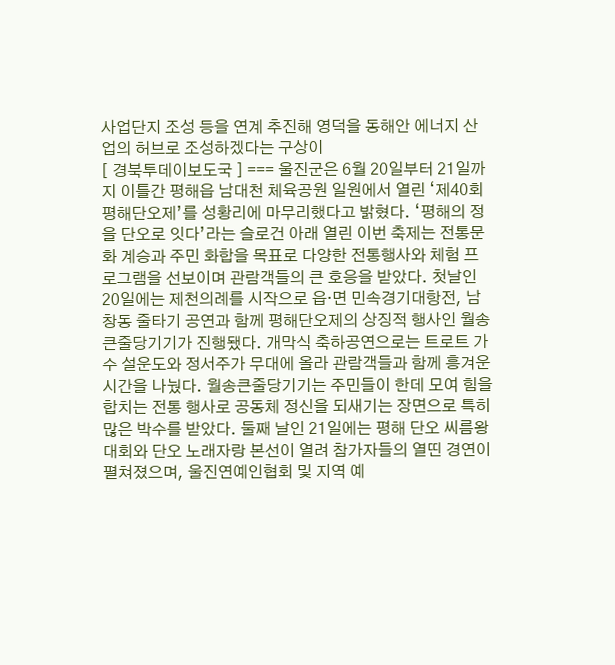사업단지 조성 등을 연계 추진해 영덕을 동해안 에너지 산업의 허브로 조성하겠다는 구상이
[ 경북투데이보도국 ] === 울진군은 6월 20일부터 21일까지 이틀간 평해읍 남대천 체육공원 일원에서 열린 ‘제40회 평해단오제’를 성황리에 마무리했다고 밝혔다. ‘평해의 정을 단오로 잇다’라는 슬로건 아래 열린 이번 축제는 전통문화 계승과 주민 화합을 목표로 다양한 전통행사와 체험 프로그램을 선보이며 관람객들의 큰 호응을 받았다. 첫날인 20일에는 제천의례를 시작으로 읍·면 민속경기대항전, 남창동 줄타기 공연과 함께 평해단오제의 상징적 행사인 월송큰줄당기기가 진행됐다. 개막식 축하공연으로는 트로트 가수 설운도와 정서주가 무대에 올라 관람객들과 함께 흥겨운 시간을 나눴다. 월송큰줄당기기는 주민들이 한데 모여 힘을 합치는 전통 행사로 공동체 정신을 되새기는 장면으로 특히 많은 박수를 받았다. 둘째 날인 21일에는 평해 단오 씨름왕대회와 단오 노래자랑 본선이 열려 참가자들의 열띤 경연이 펼쳐졌으며, 울진연예인협회 및 지역 예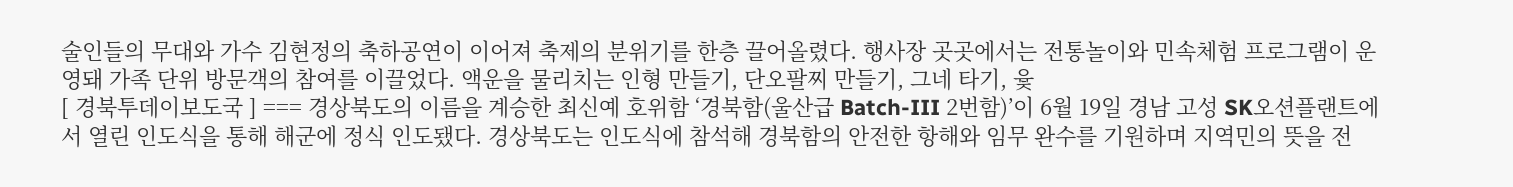술인들의 무대와 가수 김현정의 축하공연이 이어져 축제의 분위기를 한층 끌어올렸다. 행사장 곳곳에서는 전통놀이와 민속체험 프로그램이 운영돼 가족 단위 방문객의 참여를 이끌었다. 액운을 물리치는 인형 만들기, 단오팔찌 만들기, 그네 타기, 윷
[ 경북투데이보도국 ] === 경상북도의 이름을 계승한 최신예 호위함 ‘경북함(울산급 Batch-III 2번함)’이 6월 19일 경남 고성 SK오션플랜트에서 열린 인도식을 통해 해군에 정식 인도됐다. 경상북도는 인도식에 참석해 경북함의 안전한 항해와 임무 완수를 기원하며 지역민의 뜻을 전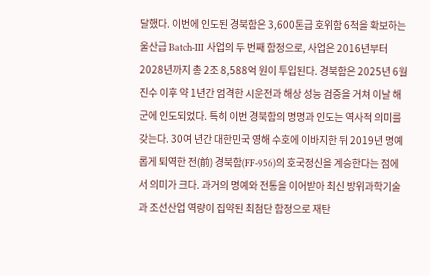달했다. 이번에 인도된 경북함은 3,600톤급 호위함 6척을 확보하는 울산급 Batch-III 사업의 두 번째 함정으로, 사업은 2016년부터 2028년까지 총 2조 8,588억 원이 투입된다. 경북함은 2025년 6월 진수 이후 약 1년간 엄격한 시운전과 해상 성능 검증을 거쳐 이날 해군에 인도되었다. 특히 이번 경북함의 명명과 인도는 역사적 의미를 갖는다. 30여 년간 대한민국 영해 수호에 이바지한 뒤 2019년 명예롭게 퇴역한 전(前) 경북함(FF-956)의 호국정신을 계승한다는 점에서 의미가 크다. 과거의 명예와 전통을 이어받아 최신 방위과학기술과 조선산업 역량이 집약된 최첨단 함정으로 재탄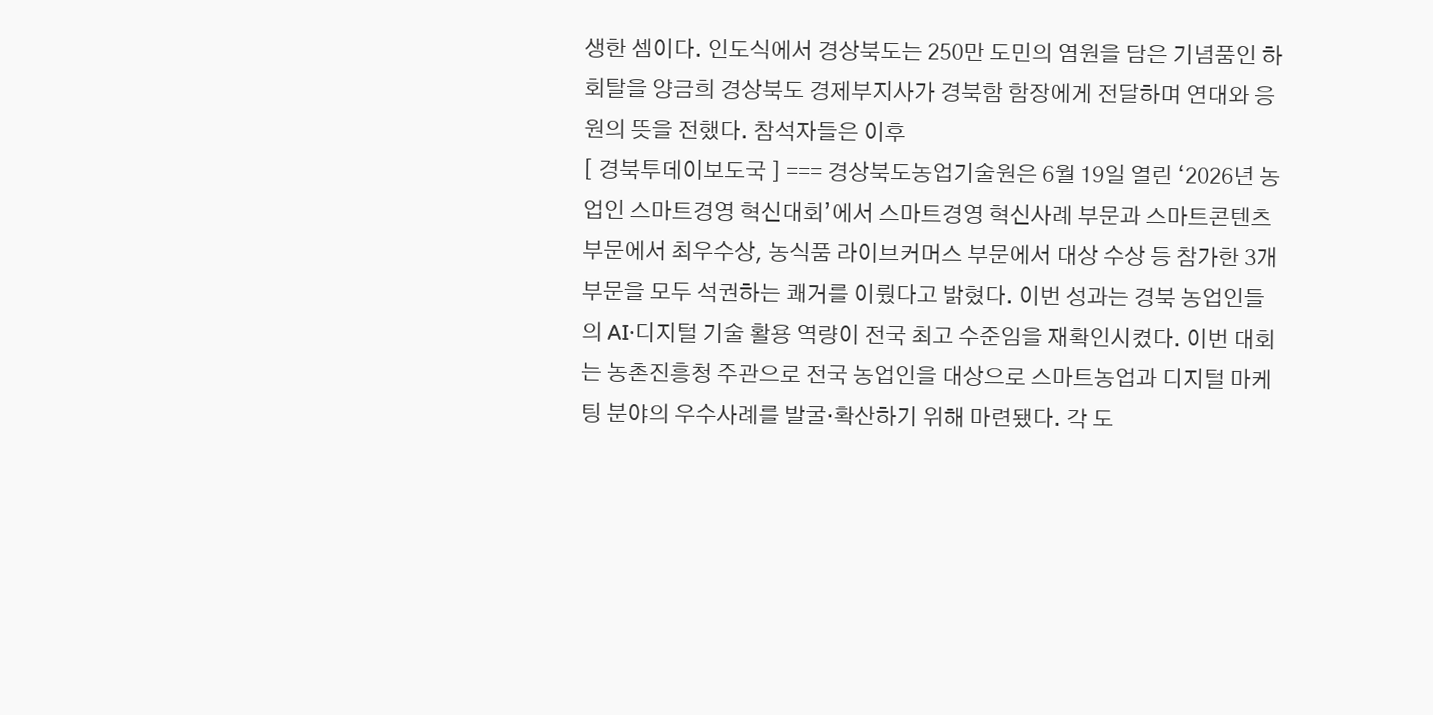생한 셈이다. 인도식에서 경상북도는 250만 도민의 염원을 담은 기념품인 하회탈을 양금희 경상북도 경제부지사가 경북함 함장에게 전달하며 연대와 응원의 뜻을 전했다. 참석자들은 이후
[ 경북투데이보도국 ] === 경상북도농업기술원은 6월 19일 열린 ‘2026년 농업인 스마트경영 혁신대회’에서 스마트경영 혁신사례 부문과 스마트콘텐츠 부문에서 최우수상, 농식품 라이브커머스 부문에서 대상 수상 등 참가한 3개 부문을 모두 석권하는 쾌거를 이뤘다고 밝혔다. 이번 성과는 경북 농업인들의 AI·디지털 기술 활용 역량이 전국 최고 수준임을 재확인시켰다. 이번 대회는 농촌진흥청 주관으로 전국 농업인을 대상으로 스마트농업과 디지털 마케팅 분야의 우수사례를 발굴·확산하기 위해 마련됐다. 각 도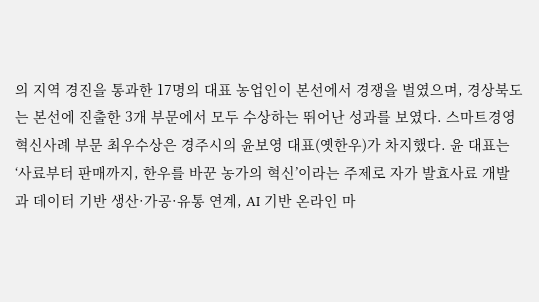의 지역 경진을 통과한 17명의 대표 농업인이 본선에서 경쟁을 벌였으며, 경상북도는 본선에 진출한 3개 부문에서 모두 수상하는 뛰어난 성과를 보였다. 스마트경영 혁신사례 부문 최우수상은 경주시의 윤보영 대표(옛한우)가 차지했다. 윤 대표는 ‘사료부터 판매까지, 한우를 바꾼 농가의 혁신’이라는 주제로 자가 발효사료 개발과 데이터 기반 생산·가공·유통 연계, AI 기반 온라인 마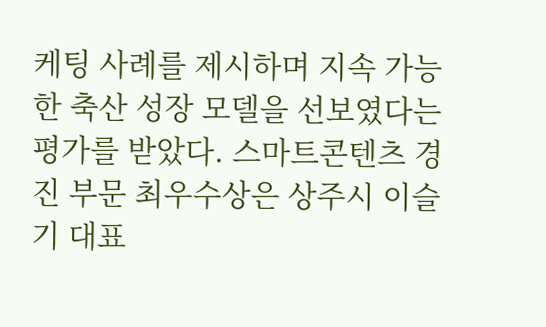케팅 사례를 제시하며 지속 가능한 축산 성장 모델을 선보였다는 평가를 받았다. 스마트콘텐츠 경진 부문 최우수상은 상주시 이슬기 대표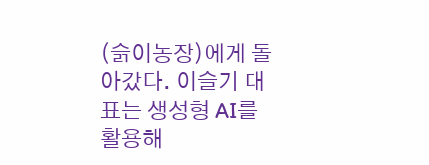(슭이농장)에게 돌아갔다. 이슬기 대표는 생성형 AI를 활용해